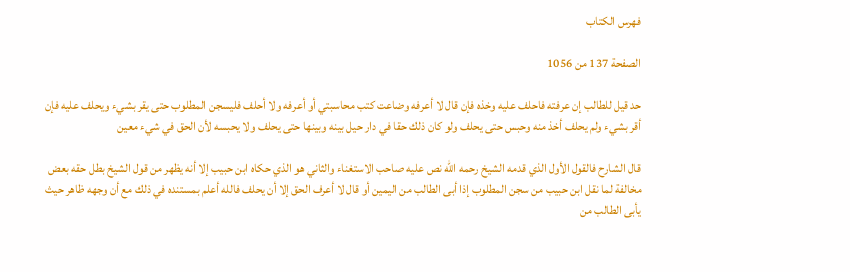فهرس الكتاب

الصفحة 137 من 1056

حد قيل للطالب إن عرفته فاحلف عليه وخذه فإن قال لا أعرفه وضاعت كتب محاسبتي أو أعرفه ولا أحلف فليسجن المطلوب حتى يقر بشيء ويحلف عليه فإن أقر بشيء ولم يحلف أخذ منه وحبس حتى يحلف ولو كان ذلك حقا في دار حيل بينه وبينها حتى يحلف ولا يحبسه لأن الحق في شيء معين

قال الشارح فالقول الأول الذي قدمه الشيخ رحمه الله نص عليه صاحب الاستغناء والثاني هو الذي حكاه ابن حبيب إلا أنه يظهر من قول الشيخ بطل حقه بعض مخالفة لما نقل ابن حبيب من سجن المطلوب إذا أبى الطالب من اليمين أو قال لا أعرف الحق إلا أن يحلف فالله أعلم بمستنده في ذلك مع أن وجهه ظاهر حيث يأبى الطالب من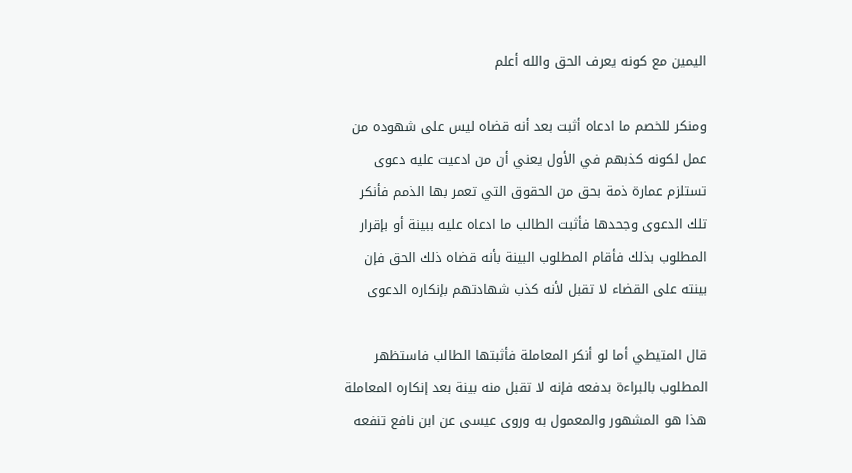اليمين مع كونه يعرف الحق والله أعلم

ومنكر للخصم ما ادعاه أثبت بعد أنه قضاه ليس على شهوده من عمل لكونه كذبهم في الأول يعني أن من ادعيت عليه دعوى تستلزم عمارة ذمة بحق من الحقوق التي تعمر بها الذمم فأنكر تلك الدعوى وجحدها فأثبت الطالب ما ادعاه عليه ببينة أو بإقرار المطلوب بذلك فأقام المطلوب البينة بأنه قضاه ذلك الحق فإن بينته على القضاء لا تقبل لأنه كذب شهادتهم بإنكاره الدعوى

قال المتيطي أما لو أنكر المعاملة فأثبتها الطالب فاستظهر المطلوب بالبراءة بدفعه فإنه لا تقبل منه بينة بعد إنكاره المعاملة هذا هو المشهور والمعمول به وروى عيسى عن ابن نافع تنفعه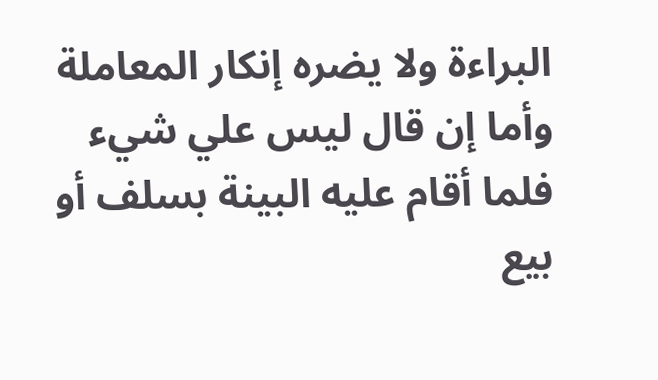البراءة ولا يضره إنكار المعاملة وأما إن قال ليس علي شيء فلما أقام عليه البينة بسلف أو بيع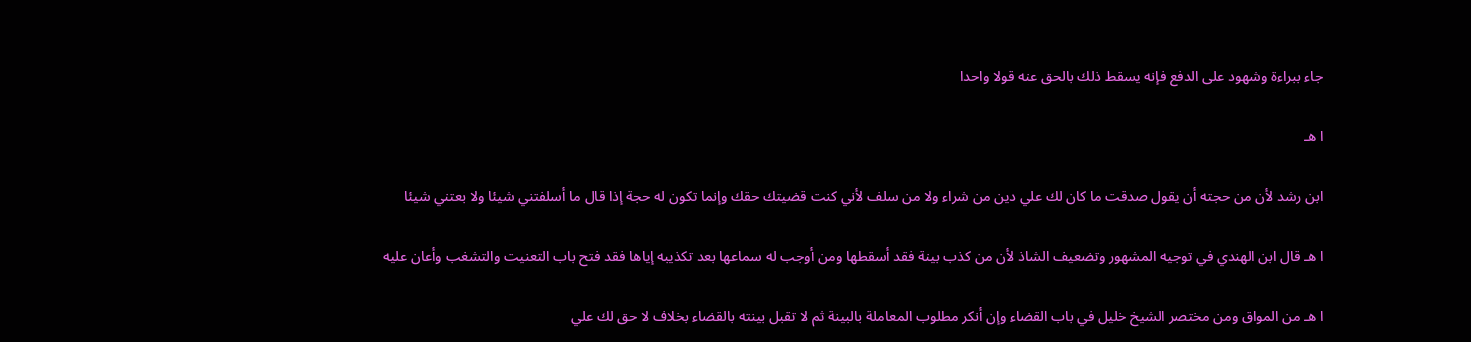جاء ببراءة وشهود على الدفع فإنه يسقط ذلك بالحق عنه قولا واحدا

ا هـ

ابن رشد لأن من حجته أن يقول صدقت ما كان لك علي دين من شراء ولا من سلف لأني كنت قضيتك حقك وإنما تكون له حجة إذا قال ما أسلفتني شيئا ولا بعتني شيئا

ا هـ قال ابن الهندي في توجيه المشهور وتضعيف الشاذ لأن من كذب بينة فقد أسقطها ومن أوجب له سماعها بعد تكذيبه إياها فقد فتح باب التعنيت والتشغب وأعان عليه

ا هـ من المواق ومن مختصر الشيخ خليل في باب القضاء وإن أنكر مطلوب المعاملة بالبينة ثم لا تقبل بينته بالقضاء بخلاف لا حق لك علي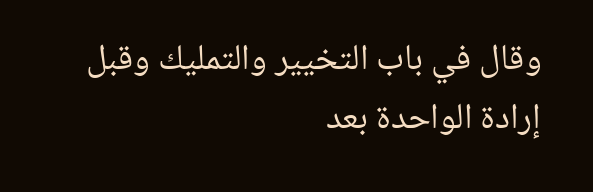وقال في باب التخيير والتمليك وقبل إرادة الواحدة بعد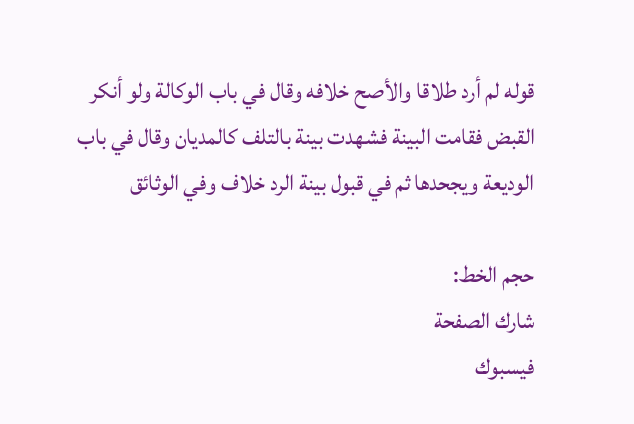قوله لم أرد طلاقا والأصح خلافه وقال في باب الوكالة ولو أنكر القبض فقامت البينة فشهدت بينة بالتلف كالمديان وقال في باب الوديعة ويجحدها ثم في قبول بينة الرد خلاف وفي الوثائق

حجم الخط:
شارك الصفحة
فيسبوك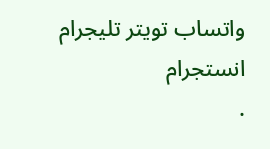واتساب تويتر تليجرام انستجرام
.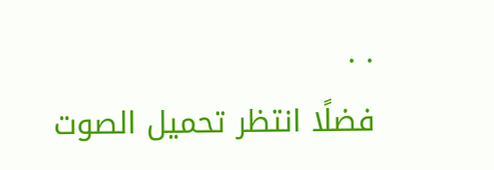. .
فضلًا انتظر تحميل الصوت